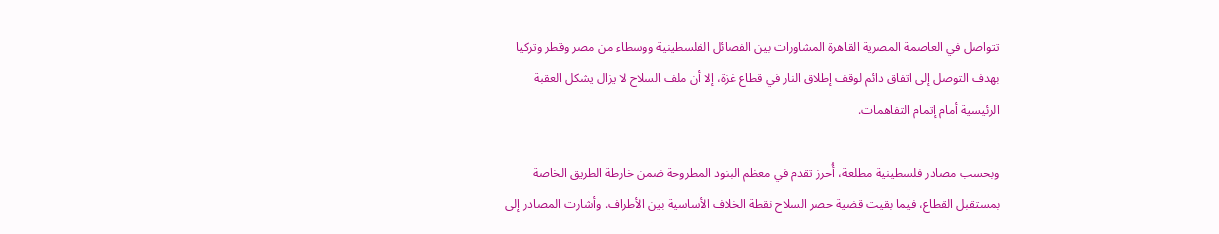تتواصل في العاصمة المصرية القاهرة المشاورات بين الفصائل الفلسطينية ووسطاء من مصر وقطر وتركيا بهدف التوصل إلى اتفاق دائم لوقف إطلاق النار في قطاع غزة، إلا أن ملف السلاح لا يزال يشكل العقبة الرئيسية أمام إتمام التفاهمات.

وبحسب مصادر فلسطينية مطلعة، أُحرز تقدم في معظم البنود المطروحة ضمن خارطة الطريق الخاصة بمستقبل القطاع، فيما بقيت قضية حصر السلاح نقطة الخلاف الأساسية بين الأطراف. وأشارت المصادر إلى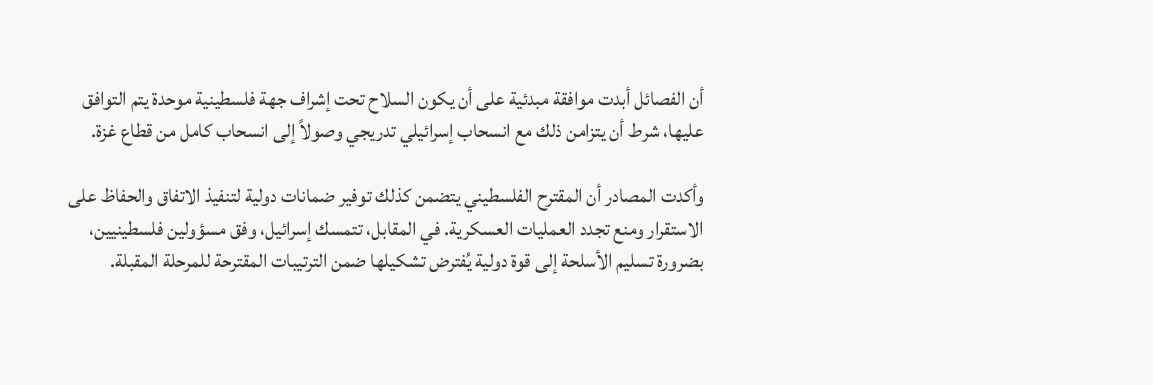أن الفصائل أبدت موافقة مبدئية على أن يكون السلاح تحت إشراف جهة فلسطينية موحدة يتم التوافق عليها، شرط أن يتزامن ذلك مع انسحاب إسرائيلي تدريجي وصولاً إلى انسحاب كامل من قطاع غزة.

وأكدت المصادر أن المقترح الفلسطيني يتضمن كذلك توفير ضمانات دولية لتنفيذ الاتفاق والحفاظ على الاستقرار ومنع تجدد العمليات العسكرية. في المقابل، تتمسك إسرائيل، وفق مسؤولين فلسطينيين، بضرورة تسليم الأسلحة إلى قوة دولية يُفترض تشكيلها ضمن الترتيبات المقترحة للمرحلة المقبلة.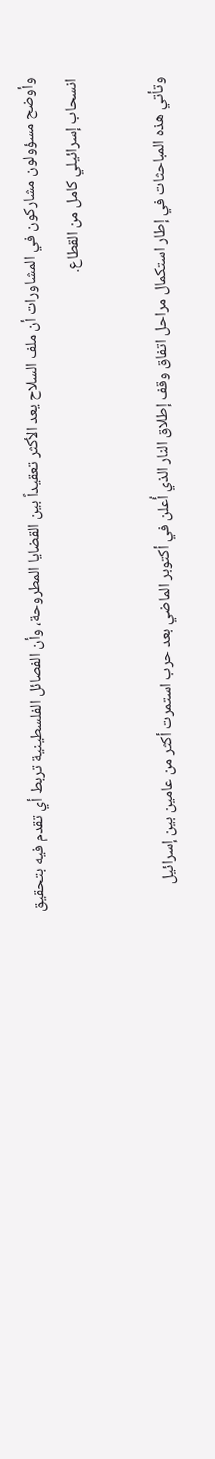وأوضح مسؤولون مشاركون في المشاورات أن ملف السلاح يعد الأكثر تعقيداً بين القضايا المطروحة، وأن الفصائل الفلسطينية تربط أي تقدم فيه بتحقيق انسحاب إسرائيلي كامل من القطاع.

وتأتي هذه المباحثات في إطار استكمال مراحل اتفاق وقف إطلاق النار الذي أُعلن في أكتوبر الماضي بعد حرب استمرت أكثر من عامين بين إسرائيل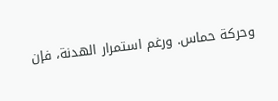وحركة حماس. ورغم استمرار الهدنة، فإن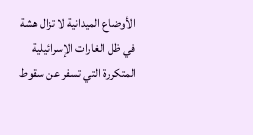الأوضاع الميدانية لا تزال هشة في ظل الغارات الإسرائيلية المتكررة التي تسفر عن سقوط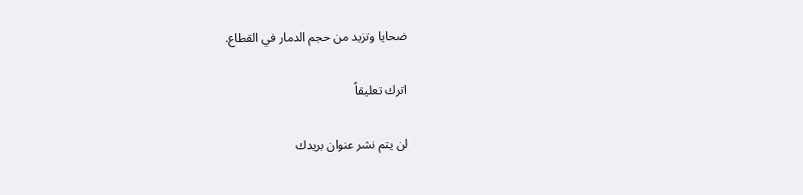ضحايا وتزيد من حجم الدمار في القطاع.

اترك تعليقاً

لن يتم نشر عنوان بريدك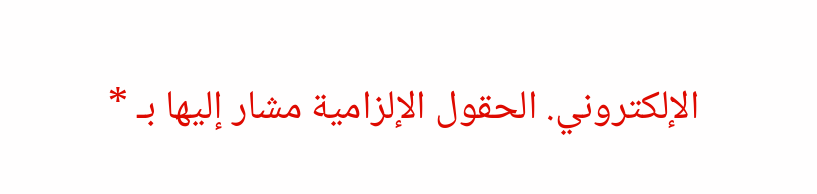الإلكتروني. الحقول الإلزامية مشار إليها بـ *